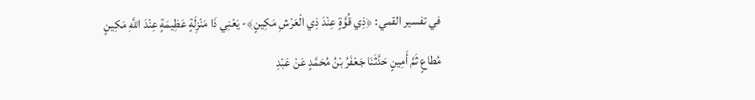في تفسير القمي: ﴿ذِي قُوَّةٍ عِنْدَ ذِي الْعَرْشِ مَكِينٍ﴾- يَعْنِي ذَا مَنْزِلَةٍ عَظِيمَةٍ عِنْدَ اللَّهِ مَكِينٍ مُطاعٍ ثَمَّ أَمِينٍ حَدَّثَنَا جَعْفَرُ بْنُ مُحَمَّدٍ عَنْ عَبْدِ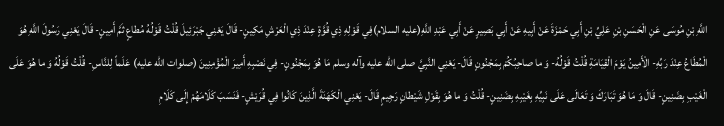اللَّهِ بْنِ مُوسَى عَنِ الْحَسَنِ بْنِ عَلِيِّ بْنِ أَبِي حَمْزَةَ عَنْ أَبِيهِ عَنْ أَبِي بَصِيرٍ عَنْ أَبِي عَبْدِ اللَّهِ(عليه السلام)فِي قَوْلِهِ ذِي قُوَّةٍ عِنْدَ ذِي الْعَرْشِ مَكِينٍ- قَالَ يَعْنِي جَبْرَئِيلَ قُلْتُ قَوْلُهُ مُطاعٍ ثَمَّ أَمِينٍ- قَالَ يَعْنِي رَسُولَ اللَّهِ هُوَ الْمُطَاعُ عِنْدَ رَبِّهِ- الْأَمِينُ يَوْمَ الْقِيَامَةِ قُلْتُ قَوْلُهُ- وَ ما صاحِبُكُمْ بِمَجْنُونٍ قَالَ- يَعْنِي النَّبِيَّ صلى الله عليه وآله وسلم مَا هُوَ بِمَجْنُونٍ- فِي نَصْبِهِ أَمِيرَ الْمُؤْمِنِينَ (صلوات الله عليه) عَلَماً لِلنَّاسِ- قُلْتُ قَوْلُهُ وَ ما هُوَ عَلَى الْغَيْبِ بِضَنِينٍ- قَالَ وَ مَا هُوَ تَبَارَكَ وَ تَعَالَى عَلَى نَبِيِّهِ بِغَيْبِهِ بِضَنِينٍ- قُلْتُ وَ ما هُوَ بِقَوْلِ شَيْطانٍ رَجِيمٍ قَالَ- يَعْنِي الْكَهَنَةَ الَّذِينَ كَانُوا فِي قُرَيْشٍ- فَنَسَبَ كَلَامَهُمْ إِلَى كَلَامِ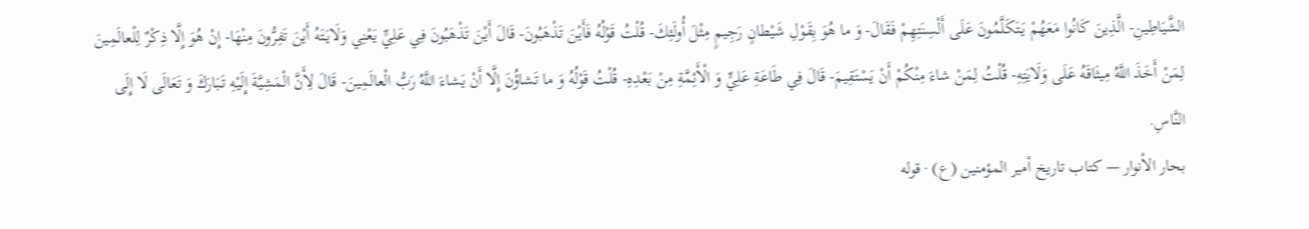الشَّيَاطِينِ- الَّذِينَ كَانُوا مَعَهُمْ يَتَكَلَّمُونَ عَلَى أَلْسِنَتِهِمْ فَقَالَ- وَ ما هُوَ بِقَوْلِ شَيْطانٍ رَجِيمٍ مِثْلَ أُولَئِكَ- قُلْتُ قَوْلُهُ فَأَيْنَ تَذْهَبُونَ- قَالَ أَيْنَ تَذْهَبُونَ فِي عَلِيٍّ يَعْنِي وَلَايَتَهُ أَيْنَ تَفِرُّونَ مِنْهَا- إِنْ هُوَ إِلَّا ذِكْرٌ لِلْعالَمِينَ لِمَنْ أَخَذَ اللَّهُ مِيثَاقَهُ عَلَى وَلَايَتِهِ- قُلْتُ لِمَنْ شاءَ مِنْكُمْ أَنْ يَسْتَقِيمَ- قَالَ فِي طَاعَةِ عَلِيٍّ وَ الْأَئِمَّةِ مِنْ بَعْدِهِ- قُلْتُ قَوْلُهُ وَ ما تَشاؤُنَ إِلَّا أَنْ يَشاءَ اللَّهُ رَبُّ الْعالَمِينَ- قَالَ لِأَنَّ الْمَشِيَّةَ إِلَيْهِ تَبَارَكَ وَ تَعَالَى لَا إِلَى النَّاسِ.
بحار الأنوار — كتاب تاريخ أمير المؤمنين (ع) · قوله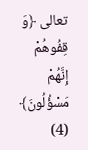تعالى ﴿وَ قِفُوهُمْ إِنَّهُمْ مَسْؤُلُونَ﴾ (4)